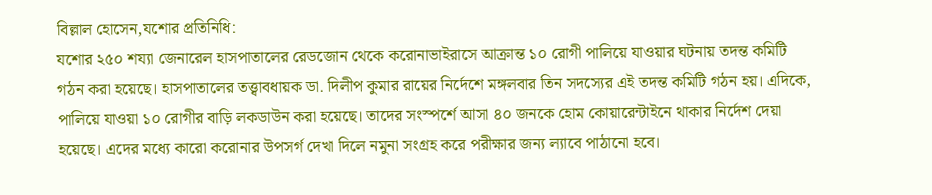বিল্লাল হোসেন,যশোর প্রতিনিধি:
যশোর ২৫০ শয্যা জেনারেল হাসপাতালের রেডজোন থেকে করোনাভাইরাসে আক্রান্ত ১০ রোগী পালিয়ে যাওয়ার ঘটনায় তদন্ত কমিটি গঠন করা হয়েছে। হাসপাতালের তত্ত্বাবধায়ক ডা. দিলীপ কুমার রায়ের নির্দেশে মঙ্গলবার তিন সদস্যের এই তদন্ত কমিটি গঠন হয়। এদিকে, পালিয়ে যাওয়া ১০ রোগীর বাড়ি লকডাউন করা হয়েছে। তাদের সংস্পর্শে আসা ৪০ জনকে হোম কোয়ারেন্টাইনে থাকার নির্দেশ দেয়া হয়েছে। এদের মধ্যে কারো করোনার উপসর্গ দেখা দিলে নমুনা সংগ্রহ করে পরীক্ষার জন্য ল্যাবে পাঠানো হবে।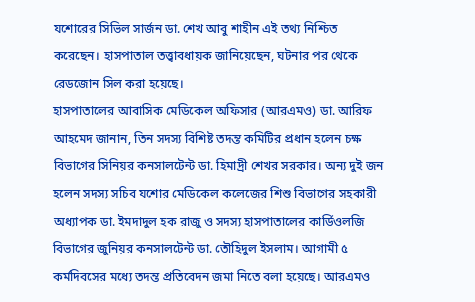যশোরের সিভিল সার্জন ডা. শেখ আবু শাহীন এই তথ্য নিশ্চিত করেছেন। হাসপাতাল তত্ত্বাবধায়ক জানিয়েছেন, ঘটনার পর থেকে রেডজোন সিল করা হয়েছে।
হাসপাতালের আবাসিক মেডিকেল অফিসার (আরএমও) ডা. আরিফ আহমেদ জানান, তিন সদস্য বিশিষ্ট তদন্ত কমিটির প্রধান হলেন চক্ষ বিভাগের সিনিয়র কনসালটেন্ট ডা. হিমাদ্রী শেখর সরকার। অন্য দুই জন হলেন সদস্য সচিব যশোর মেডিকেল কলেজের শিশু বিভাগের সহকারী অধ্যাপক ডা. ইমদাদুল হক রাজু ও সদস্য হাসপাতালের কার্ডিওলজি বিভাগের জুনিয়র কনসালটেন্ট ডা. তৌহিদুল ইসলাম। আগামী ৫ কর্মদিবসের মধ্যে তদন্ত প্রতিবেদন জমা নিতে বলা হয়েছে। আরএমও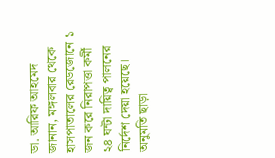ডা. আরিফ আহমেদ জানান, মঙ্গলবার থেকে হাসপাতালের রেডজোনে ১ জন করে নিরাপত্তা কর্মী ২৪ ঘন্টা দায়িত্ব পালনের নির্দেশ দেয়া হয়েছে। অনুমতি ছাড়া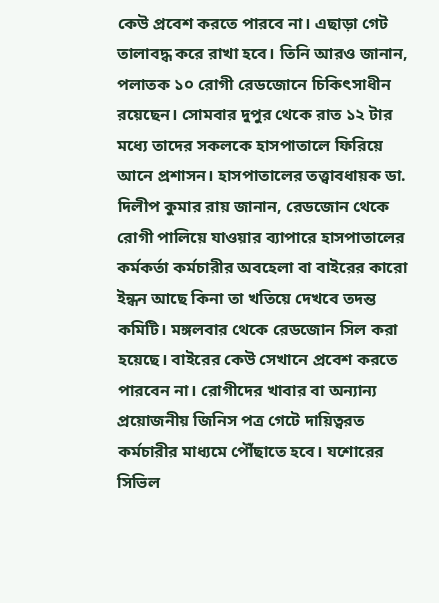কেউ প্রবেশ করতে পারবে না। এছাড়া গেট তালাবদ্ধ করে রাখা হবে। তিনি আরও জানান, পলাতক ১০ রোগী রেডজোনে চিকিৎসাধীন রয়েছেন। সোমবার দুপুর থেকে রাত ১২ টার মধ্যে তাদের সকলকে হাসপাতালে ফিরিয়ে আনে প্রশাসন। হাসপাতালের তত্ত্বাবধায়ক ডা. দিলীপ কুমার রায় জানান, রেডজোন থেকে রোগী পালিয়ে যাওয়ার ব্যাপারে হাসপাতালের কর্মকর্তা কর্মচারীর অবহেলা বা বাইরের কারো ইন্ধন আছে কিনা তা খতিয়ে দেখবে তদন্ত কমিটি। মঙ্গলবার থেকে রেডজোন সিল করা হয়েছে। বাইরের কেউ সেখানে প্রবেশ করতে পারবেন না। রোগীদের খাবার বা অন্যান্য প্রয়োজনীয় জিনিস পত্র গেটে দায়িত্বরত কর্মচারীর মাধ্যমে পৌঁছাতে হবে। যশোরের সিভিল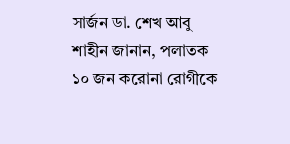সার্জন ডা. শেখ আবু শাহীন জানান, পলাতক ১০ জন করোনা রোগীকে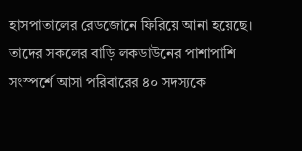হাসপাতালের রেডজোনে ফিরিয়ে আনা হয়েছে। তাদের সকলের বাড়ি লকডাউনের পাশাপাশি সংস্পর্শে আসা পরিবারের ৪০ সদস্যকে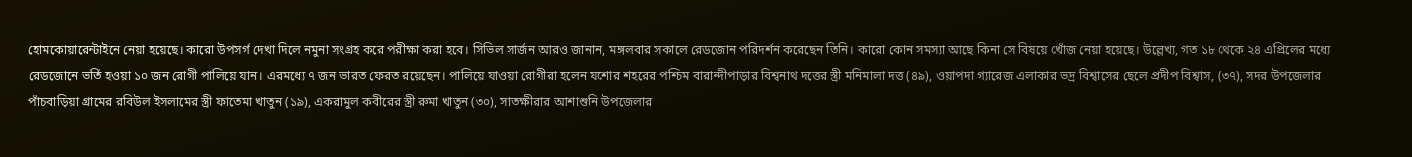হোমকোয়ারেন্টাইনে নেয়া হয়েছে। কারো উপসর্গ দেখা দিলে নমুনা সংগ্রহ করে পরীক্ষা করা হবে। সিভিল সার্জন আরও জানান, মঙ্গলবার সকালে রেডজোন পরিদর্শন করেছেন তিনি। কারো কোন সমস্যা আছে কিনা সে বিষয়ে খোঁজ নেয়া হয়েছে। উল্লেখ্য, গত ১৮ থেকে ২৪ এপ্রিলের মধ্যে রেডজোনে ভর্তি হওয়া ১০ জন রোগী পালিয়ে যান। এরমধ্যে ৭ জন ভারত ফেরত রয়েছেন। পালিয়ে যাওয়া রোগীরা হলেন যশোর শহরের পশ্চিম বারান্দীপাড়ার বিশ্বনাথ দত্তের স্ত্রী মনিমালা দত্ত (৪৯), ওয়াপদা গ্যারেজ এলাকার ভদ্র বিশ্বাসের ছেলে প্রদীপ বিশ্বাস, (৩৭), সদর উপজেলার পাঁচবাড়িয়া গ্রামের রবিউল ইসলামের স্ত্রী ফাতেমা খাতুন (১৯), একরামুল কবীরের স্ত্রী রুমা খাতুন (৩০), সাতক্ষীরার আশাশুনি উপজেলার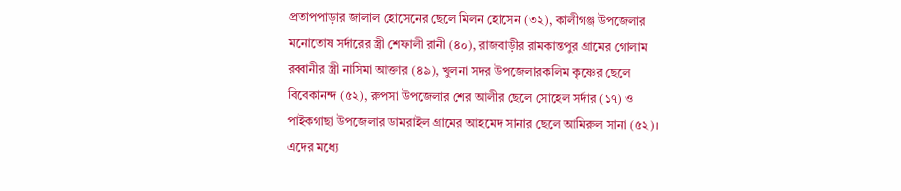প্রতাপপাড়ার জালাল হোসেনের ছেলে মিলন হোসেন (৩২), কালীগঞ্জ উপজেলার মনোতোষ সর্দারের স্ত্রী শেফালী রানী (৪০), রাজবাড়ীর রামকান্তপুর গ্রামের গোলাম রব্বানীর স্ত্রী নাসিমা আক্তার (৪৯), খুলনা সদর উপজেলারকলিম কৃষ্ণের ছেলে বিবেকানন্দ (৫২), রুপসা উপজেলার শের আলীর ছেলে সোহেল সর্দার (১৭) ও পাইকগাছা উপজেলার ডামরাইল গ্রামের আহমেদ সানার ছেলে আমিরুল সানা (৫২)। এদের মধ্যে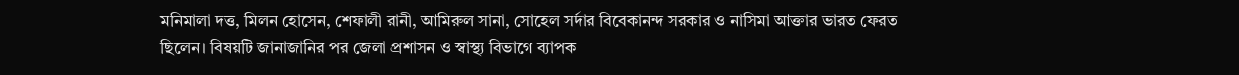মনিমালা দত্ত, মিলন হোসেন, শেফালী রানী, আমিরুল সানা, সোহেল সর্দার বিবেকানন্দ সরকার ও নাসিমা আক্তার ভারত ফেরত ছিলেন। বিষয়টি জানাজানির পর জেলা প্রশাসন ও স্বাস্থ্য বিভাগে ব্যাপক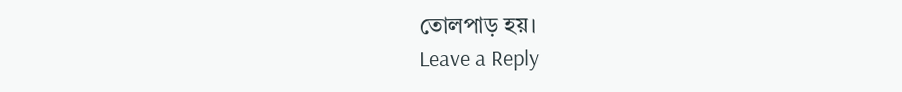তোলপাড় হয়।
Leave a Reply